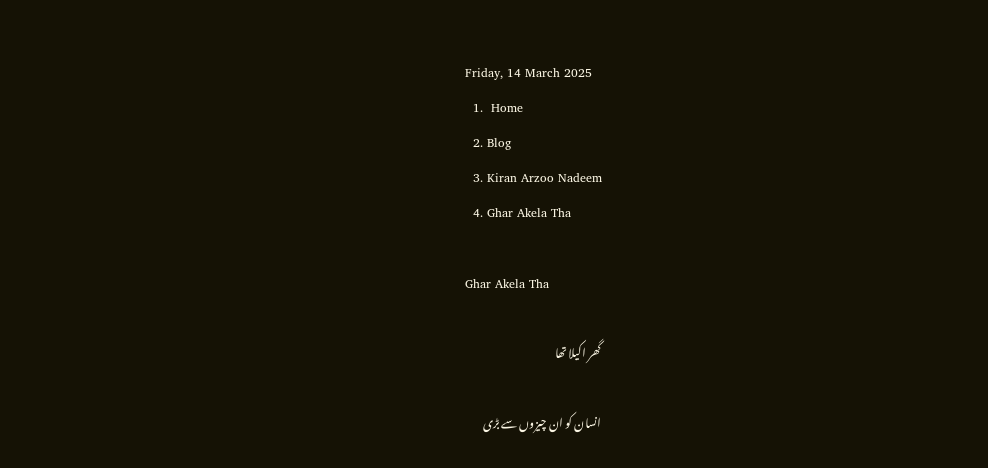Friday, 14 March 2025
  1.  Home
  2. Blog
  3. Kiran Arzoo Nadeem
  4. Ghar Akela Tha

Ghar Akela Tha

گھر اکیلا تھا

انسان کو ان چیزوں سے بڑی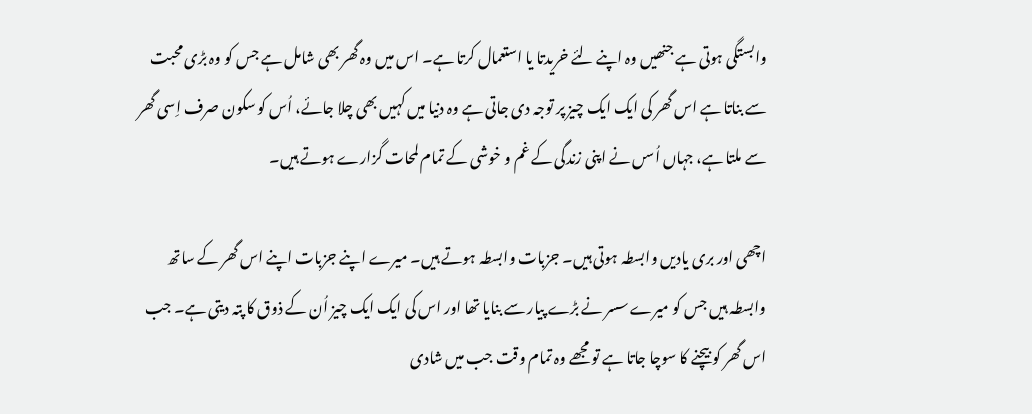وابستگی ہوتی ہے جنھیں وہ اپنے لئے خریدتا یا استعمال کرتا ہے۔ اس میں وہ گھر بھی شامل ہے جس کو وہ بڑی محبت سے بناتا ہے اس گھر کی ایک ایک چیز پر توجہ دی جاتی ہے وہ دنیا میں کہیں بھی چلا جائے، اُس کو سکون صرف اِسی گھر سے ملتا ہے، جہاں اُسں نے اپنی زندگی کے غم و خوشی کے تمام لمحات گزارے ہوتے ہیں۔

اچھی اور بری یادیں وابسطہ ہوتی ہیں۔ جزبات وابسطہ ہوتے ہیں۔ میرے اپنے جزبات اپنے اس گھر کے ساتھ وابسطہ ہیں جس کو میرے سسر نے بڑے پیار سے بنایا تھا اور اس کی ایک ایک چیز اُن کے ذوق کا پتہ دیتی ہے۔ جب اس گھر کو بیچنے کا سوچا جاتا ہے تو مجھے وہ تمام وقت جب میں شادی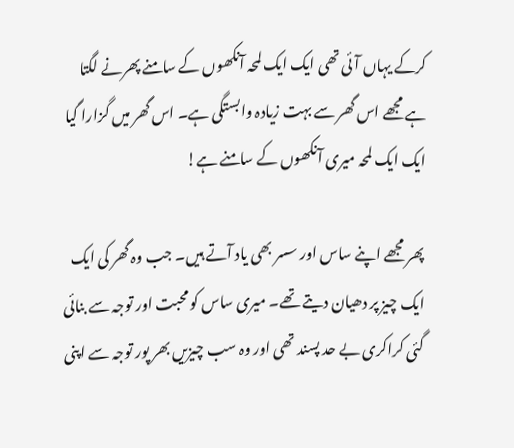کرکے یہاں آئی تھی ایک ایک لمحہ آنکھوں کے سامنے پھرنے لگتا ہے مجھے اس گھر سے بہت زیادہ وابستگی ہے۔ اس گھر میں گزارا گیا ایک ایک لمحہ میری آنکھوں کے سامنے ہے!

پھر مجھے اپنے ساس اور سسر بھی یاد آتے ہیں۔ جب وہ گھر کی ایک ایک چیز پر دھیان دیتے تھے۔ میری ساس کو محبت اور توجہ سے بنائی گئی کراکری بے حد پسند تھی اور وہ سب چیزیں بھر پور توجہ سے اپنی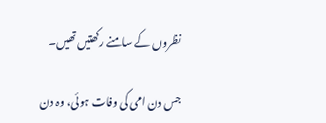نظروں کے سامنے رکھتیں تھیں۔

جس دن امی کی وفات ہوئی، وہ دن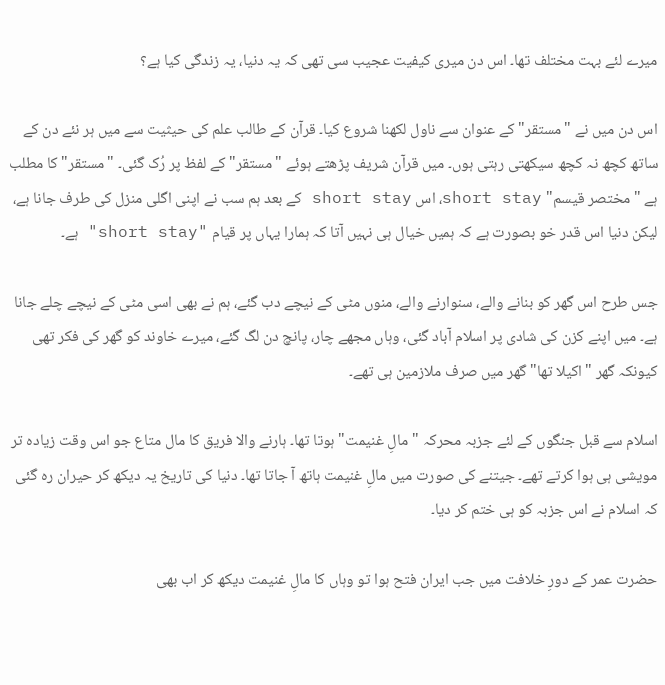میرے لئے بہت مختلف تھا۔ اس دن میری کیفیت عجیب سی تھی کہ یہ دنیا، یہ زندگی کیا ہے؟

اس دن میں نے "مستقر" کے عنوان سے ناول لکھنا شروع کیا۔ قرآن کے طالب علم کی حیثیت سے میں ہر نئے دن کے ساتھ کچھ نہ کچھ سیکھتی رہتی ہوں۔ میں قرآن شریف پڑھتے ہوئے "مستقر" کے لفظ پر رُک گئی۔ "مستقر" کا مطلب ہے "مختصر قیسم" short stay، اس short stay کے بعد ہم سب نے اپنی اگلی منزل کی طرف جانا ہے، لیکن دنیا اس قدر خو بصورت ہے کہ ہمیں خیال ہی نہیں آتا کہ ہمارا یہاں پر قیام "short stay" ہے۔

جس طرح اس گھر کو بنانے والے، سنوارنے والے، منوں مٹی کے نیچے دب گئے، ہم نے بھی اسی مٹی کے نیچے چلے جانا ہے۔ میں اپنے کزن کی شادی پر اسلام آباد گئی، وہاں مجھے چار، پانچ دن لگ گئے، میرے خاوند کو گھر کی فکر تھی کیونکہ گھر "اکیلا تھا" گھر میں صرف ملازمین ہی تھے۔

اسلام سے قبل جنگوں کے لئے جزبہ محرکہ "مالِ غنیمت" ہوتا تھا۔ ہارنے والا فریق کا مال متاع جو اس وقت زیادہ تر مویشی ہی ہوا کرتے تھے۔ جیتنے کی صورت میں مالِ غنیمت ہاتھ آ جاتا تھا۔ دنیا کی تاریخ یہ دیکھ کر حیران رہ گئی کہ اسلام نے اس جزبہ کو ہی ختم کر دیا۔

حضرت عمر کے دورِ خلافت میں جب ایران فتح ہوا تو وہاں کا مالِ غنیمت دیکھ کر اب بھی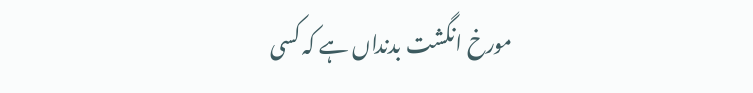مورخ انگشت بدنداں ہے کہ کسی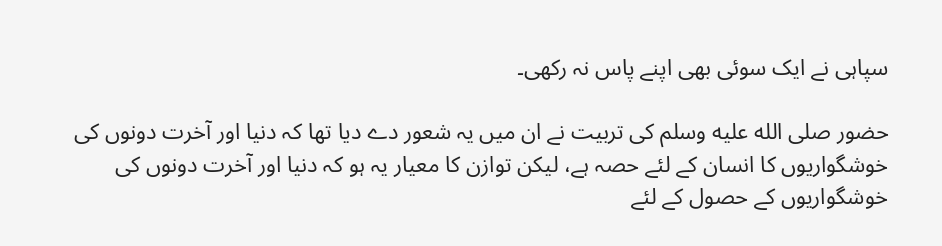سپاہی نے ایک سوئی بھی اپنے پاس نہ رکھی۔

حضور صلى الله عليه وسلم کی تربیت نے ان میں یہ شعور دے دیا تھا کہ دنیا اور آخرت دونوں کی خوشگواریوں کا انسان کے لئے حصہ ہے، لیکن توازن کا معیار یہ ہو کہ دنیا اور آخرت دونوں کی خوشگواریوں کے حصول کے لئے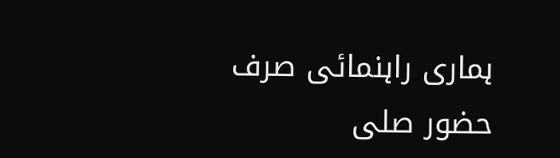ہماری راہنمائی صرف حضور صلى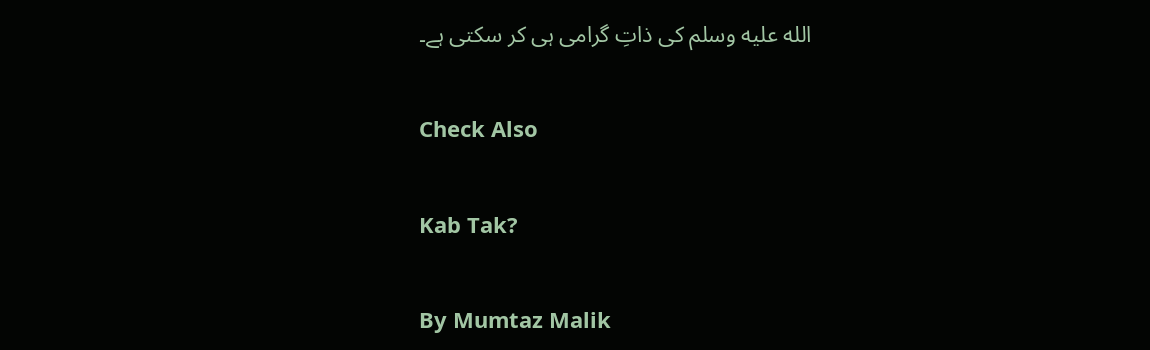الله عليه وسلم کی ذاتِ گرامی ہی کر سکتی ہے۔

Check Also

Kab Tak?

By Mumtaz Malik